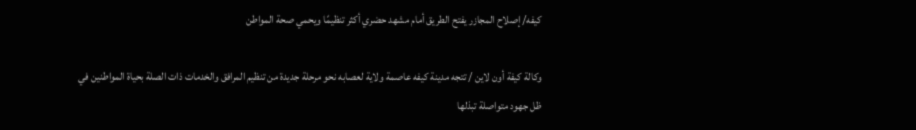كيفه/ إصلاح المجازر يفتح الطريق أمام مشهد حضري أكثر تنظيمًا ويحمي صحة المواطن

وكالة كيفة أون لاين / تتجه مدينة كيفه عاصمة ولاية لعصابه نحو مرحلة جديدة من تنظيم المرافق والخدمات ذات الصلة بحياة المواطنين في ظل جهود متواصلة تبذلها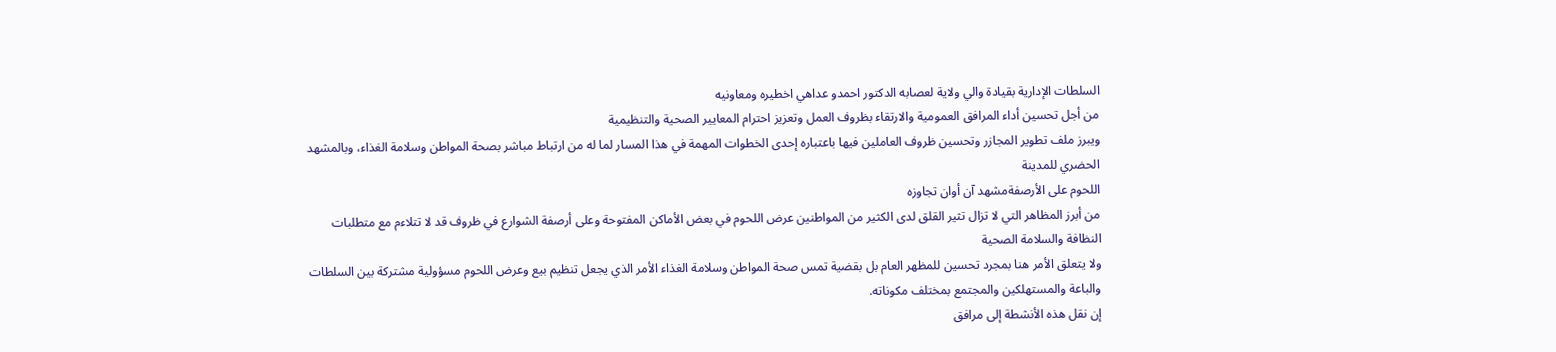السلطات الإدارية بقيادة والي ولاية لعصابه الدكتور احمدو عداهي اخطيره ومعاونيه
من أجل تحسين أداء المرافق العمومية والارتقاء بظروف العمل وتعزيز احترام المعايير الصحية والتنظيمية
ويبرز ملف تطوير المجازر وتحسين ظروف العاملين فيها باعتباره إحدى الخطوات المهمة في هذا المسار لما له من ارتباط مباشر بصحة المواطن وسلامة الغذاء، وبالمشهد الحضري للمدينة
اللحوم على الأرصفةمشهد آن أوان تجاوزه
من أبرز المظاهر التي لا تزال تثير القلق لدى الكثير من المواطنين عرض اللحوم في بعض الأماكن المفتوحة وعلى أرصفة الشوارع في ظروف قد لا تتلاءم مع متطلبات النظافة والسلامة الصحية
ولا يتعلق الأمر هنا بمجرد تحسين للمظهر العام بل بقضية تمس صحة المواطن وسلامة الغذاء الأمر الذي يجعل تنظيم بيع وعرض اللحوم مسؤولية مشتركة بين السلطات والباعة والمستهلكين والمجتمع بمختلف مكوناته.
إن نقل هذه الأنشطة إلى مرافق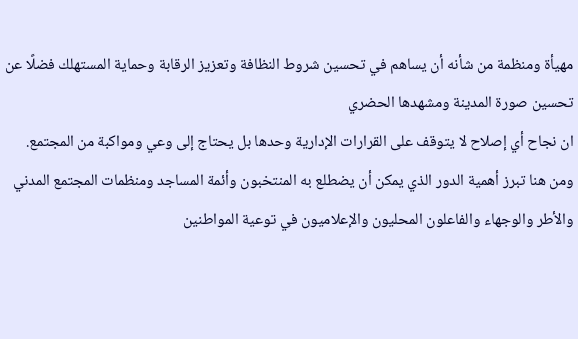مهيأة ومنظمة من شأنه أن يساهم في تحسين شروط النظافة وتعزيز الرقابة وحماية المستهلك فضلًا عن تحسين صورة المدينة ومشهدها الحضري
ان نجاح أي إصلاح لا يتوقف على القرارات الإدارية وحدها بل يحتاج إلى وعي ومواكبة من المجتمع.
ومن هنا تبرز أهمية الدور الذي يمكن أن يضطلع به المنتخبون وأئمة المساجد ومنظمات المجتمع المدني والأطر والوجهاء والفاعلون المحليون والإعلاميون في توعية المواطنين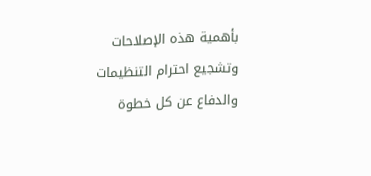بأهمية هذه الإصلاحات وتشجيع احترام التنظيمات والدفاع عن كل خطوة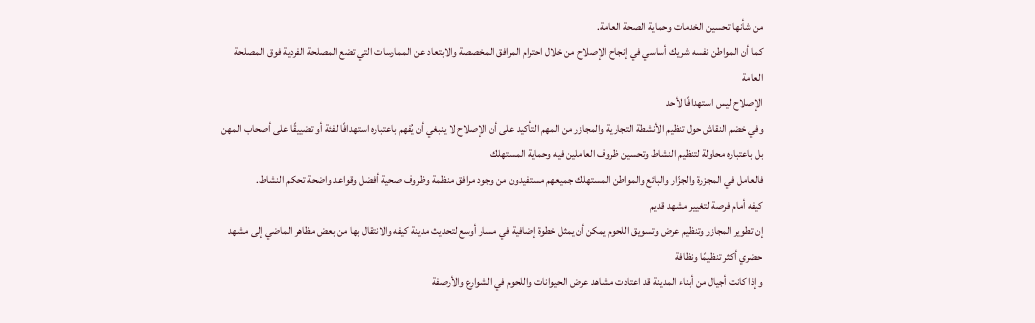من شأنها تحسين الخدمات وحماية الصحة العامة.
كما أن المواطن نفسه شريك أساسي في إنجاح الإصلاح من خلال احترام المرافق المخصصة والابتعاد عن الممارسات التي تضع المصلحة الفردية فوق المصلحة العامة
الإصلاح ليس استهدافًا لأحد
وفي خضم النقاش حول تنظيم الأنشطة التجارية والمجازر من المهم التأكيد على أن الإصلاح لا ينبغي أن يُفهم باعتباره استهدافًا لفئة أو تضييقًا على أصحاب المهن بل باعتباره محاولة لتنظيم النشاط وتحسين ظروف العاملين فيه وحماية المستهلك
فالعامل في المجزرة والجزّار والبائع والمواطن المستهلك جميعهم مستفيدون من وجود مرافق منظمة وظروف صحية أفضل وقواعد واضحة تحكم النشاط.
كيفه أمام فرصة لتغيير مشهد قديم
إن تطوير المجازر وتنظيم عرض وتسويق اللحوم يمكن أن يمثل خطوة إضافية في مسار أوسع لتحديث مدينة كيفه والانتقال بها من بعض مظاهر الماضي إلى مشهد حضري أكثر تنظيمًا ونظافة
وإذا كانت أجيال من أبناء المدينة قد اعتادت مشاهد عرض الحيوانات واللحوم في الشوارع والأرصفة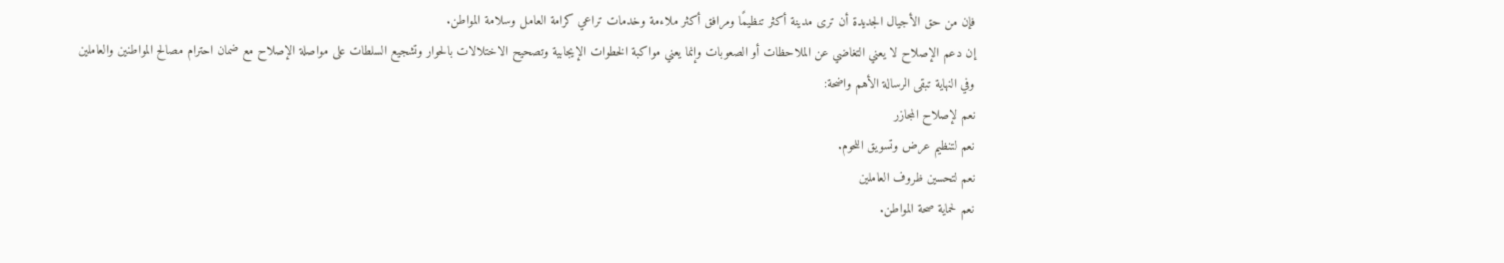فإن من حق الأجيال الجديدة أن ترى مدينة أكثر تنظيمًا ومرافق أكثر ملاءمة وخدمات تراعي كرامة العامل وسلامة المواطن.
إن دعم الإصلاح لا يعني التغاضي عن الملاحظات أو الصعوبات وإنما يعني مواكبة الخطوات الإيجابية وتصحيح الاختلالات بالحوار وتشجيع السلطات على مواصلة الإصلاح مع ضمان احترام مصالح المواطنين والعاملين
وفي النهاية تبقى الرسالة الأهم واضحة:
نعم لإصلاح المجازر
نعم لتنظيم عرض وتسويق اللحوم.
نعم لتحسين ظروف العاملين
نعم لحماية صحة المواطن.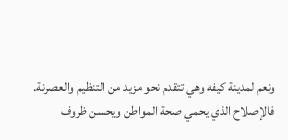ونعم لمدينة كيفه وهي تتقدم نحو مزيد من التنظيم والعصرنة.
فالإصلاح الذي يحمي صحة المواطن ويحسن ظروف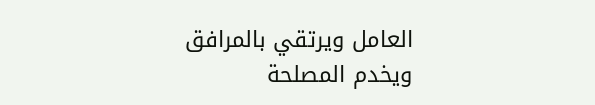العامل ويرتقي بالمرافق ويخدم المصلحة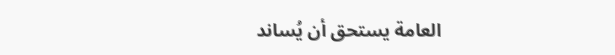العامة يستحق أن يُساند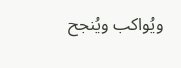ويُواكب ويُنجح